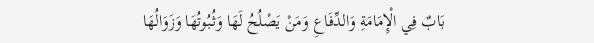بَابٌ فِي الْإِمَامَةِ وَالدِّفَاعِ وَمَنْ يَصْلُحُ لَهَا وَثُبُوتُهَا وَزَوَالُهَا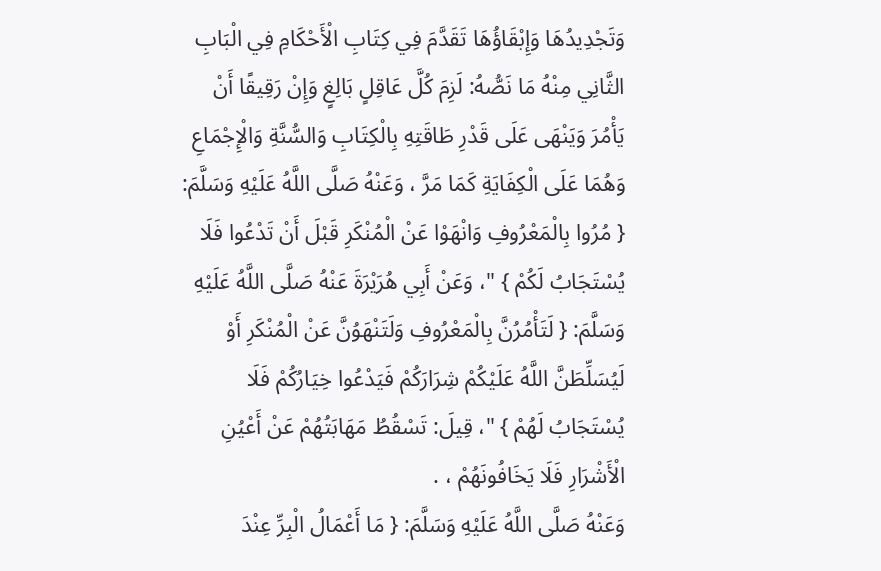وَتَجْدِيدُهَا وَإِبْقَاؤُهَا تَقَدَّمَ فِي كِتَابِ الْأَحْكَامِ فِي الْبَابِ الثَّانِي مِنْهُ مَا نَصُّهُ: لَزِمَ كُلَّ عَاقِلٍ بَالِغٍ وَإِنْ رَقِيقًا أَنْ يَأْمُرَ وَيَنْهَى عَلَى قَدْرِ طَاقَتِهِ بِالْكِتَابِ وَالسُّنَّةِ وَالْإِجْمَاعِ وَهُمَا عَلَى الْكِفَايَةِ كَمَا مَرَّ ، وَعَنْهُ صَلَّى اللَّهُ عَلَيْهِ وَسَلَّمَ: { مُرُوا بِالْمَعْرُوفِ وَانْهَوْا عَنْ الْمُنْكَرِ قَبْلَ أَنْ تَدْعُوا فَلَا يُسْتَجَابُ لَكُمْ } "، وَعَنْ أَبِي هُرَيْرَةَ عَنْهُ صَلَّى اللَّهُ عَلَيْهِ وَسَلَّمَ: { لَتَأْمُرُنَّ بِالْمَعْرُوفِ وَلَتَنْهَوُنَّ عَنْ الْمُنْكَرِ أَوْ لَيُسَلِّطَنَّ اللَّهُ عَلَيْكُمْ شِرَارَكُمْ فَيَدْعُوا خِيَارُكُمْ فَلَا يُسْتَجَابُ لَهُمْ } "، قِيلَ: تَسْقُطُ مَهَابَتُهُمْ عَنْ أَعْيُنِ الْأَشْرَارِ فَلَا يَخَافُونَهُمْ ، .
وَعَنْهُ صَلَّى اللَّهُ عَلَيْهِ وَسَلَّمَ: { مَا أَعْمَالُ الْبِرِّ عِنْدَ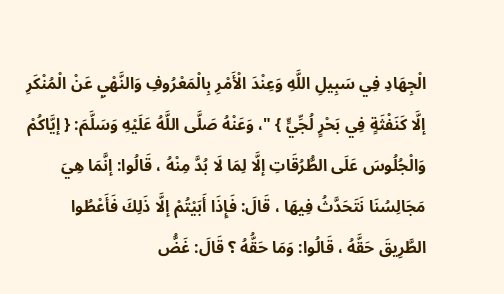الْجِهَادِ فِي سَبِيلِ اللَّهِ وَعِنْدَ الْأَمْرِ بِالْمَعْرُوفِ وَالنَّهْيِ عَنْ الْمُنْكَرِ إلَّا كَنَفْثَةٍ فِي بَحْرٍ لُجِّيٍّ } "، وَعَنْهُ صَلَّى اللَّهُ عَلَيْهِ وَسَلَّمَ: { إيَّاكُمْ وَالْجُلُوسَ عَلَى الطُّرُقَاتِ إلَّا لِمَا لَا بُدَّ مِنْهُ ، قَالُوا: إنَّمَا هِيَ مَجَالِسُنَا نَتَحَدَّثُ فِيهَا ، قَالَ: فَإِذَا أَبَيْتُمْ إلَّا ذَلِكَ فَأَعْطُوا الطَّرِيقَ حَقَّهُ ، قَالُوا: وَمَا حَقُّهُ ؟ قَالَ: غَضُّ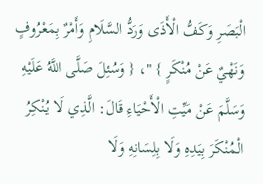الْبَصَرِ وَكَفُّ الْأَذَى وَرَدُّ السَّلَامِ وَأَمْرٌ بِمَعْرُوفٍ وَنَهْيٌ عَنْ مُنْكَرٍ } "، { وَسُئِلَ صَلَّى اللَّهُ عَلَيْهِ وَسَلَّمَ عَنْ مَيِّتِ الْأَحْيَاءِ قَالَ: الَّذِي لَا يُنْكِرُ الْمُنْكَرَ بِيَدِهِ وَلَا بِلِسَانِهِ وَلَا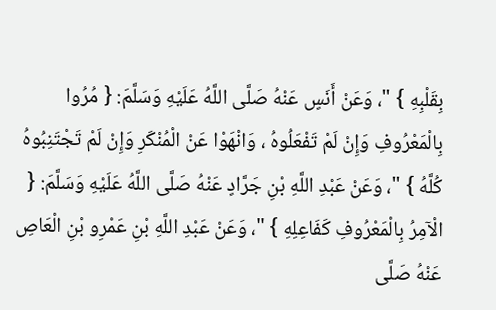بِقَلْبِهِ } "، وَعَنْ أَنَسٍ عَنْهُ صَلَّى اللَّهُ عَلَيْهِ وَسَلَّمَ: { مُرُوا بِالْمَعْرُوفِ وَإِنْ لَمْ تَفْعَلُوهُ ، وَانْهَوْا عَنْ الْمُنْكَرِ وَإِنْ لَمْ تَجْتَنِبُوهُ كُلَّهُ } "، وَعَنْ عَبْدِ اللَّهِ بْنِ جَرَّادٍ عَنْهُ صَلَّى اللَّهُ عَلَيْهِ وَسَلَّمَ: { الْآمِرُ بِالْمَعْرُوفِ كَفَاعِلِهِ } "، وَعَنْ عَبْدِ اللَّهِ بْنِ عَمْرِو بْنِ الْعَاصِ عَنْهُ صَلَّى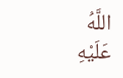اللَّهُ عَلَيْهِ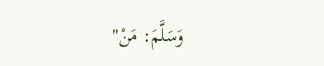وَسَلَّمَ: مَنْ"